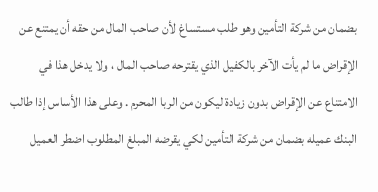بضمان من شركة التأمين وهو طلب مستساغ لأن صاحب المال من حقه أن يمتنع عن الإقراض ما لم يأت الآخر بالكفيل الذي يقترحه صاحب المال ، ولا يدخل هذا في الامتناع عن الإقراض بدون زيادة ليكون من الربا المحرم . وعلى هذا الأساس إذا طالب البنك عميله بضمان من شركة التأمين لكي يقرضه المبلغ المطلوب اضطر العميل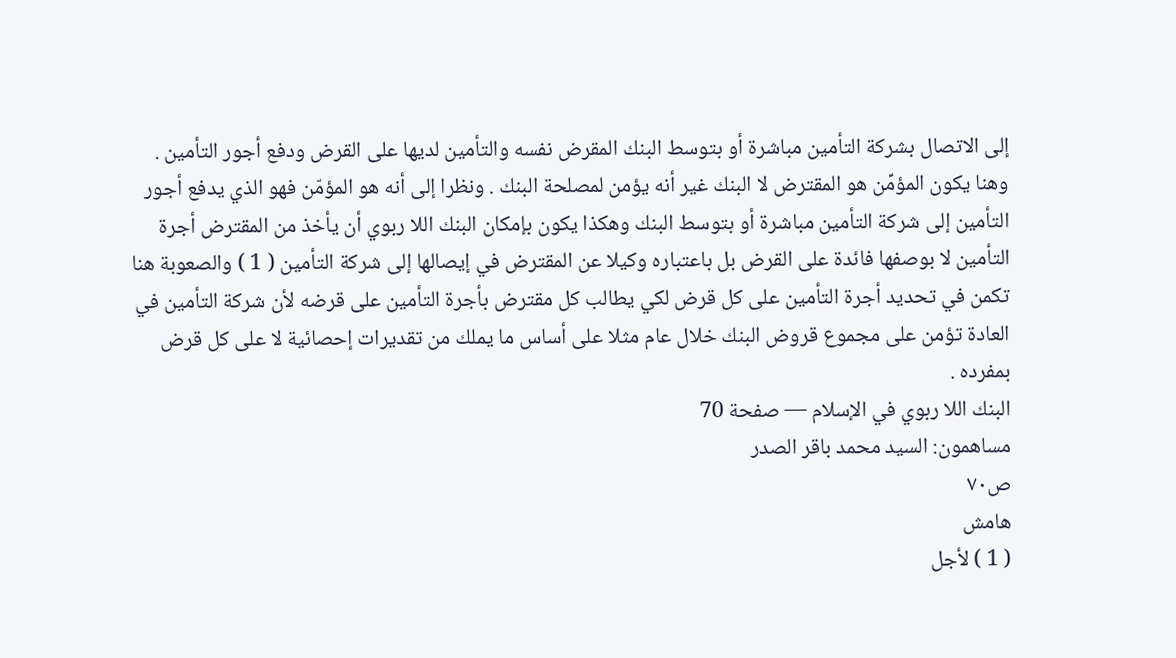إلى الاتصال بشركة التأمين مباشرة أو بتوسط البنك المقرض نفسه والتأمين لديها على القرض ودفع أجور التأمين . وهنا يكون المؤمِّن هو المقترض لا البنك غير أنه يؤمن لمصلحة البنك . ونظرا إلى أنه هو المؤمّن فهو الذي يدفع أجور التأمين إلى شركة التأمين مباشرة أو بتوسط البنك وهكذا يكون بإمكان البنك اللا ربوي أن يأخذ من المقترض أجرة التأمين لا بوصفها فائدة على القرض بل باعتباره وكيلا عن المقترض في إيصالها إلى شركة التأمين ( 1 ) والصعوبة هنا تكمن في تحديد أجرة التأمين على كل قرض لكي يطالب كل مقترض بأجرة التأمين على قرضه لأن شركة التأمين في العادة تؤمن على مجموع قروض البنك خلال عام مثلا على أساس ما يملك من تقديرات إحصائية لا على كل قرض بمفرده .
البنك اللا ربوي في الإسلام — صفحة 70
مساهمون: السيد محمد باقر الصدر
ص٧٠
هامش
( 1 ) لأجل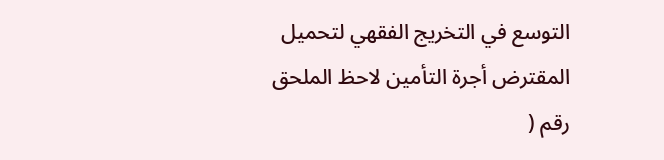التوسع في التخريج الفقهي لتحميل المقترض أجرة التأمين لاحظ الملحق رقم (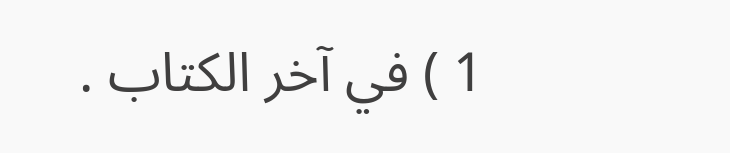1 ) في آخر الكتاب .